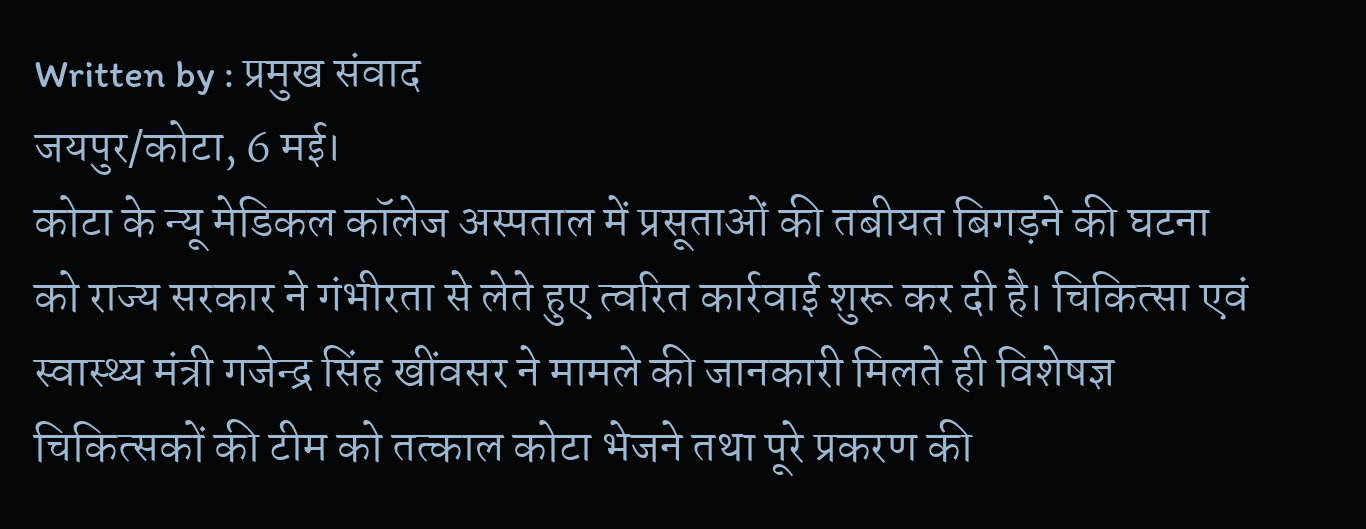Written by : प्रमुख संवाद
जयपुर/कोटा, 6 मई।
कोटा के न्यू मेडिकल कॉलेज अस्पताल में प्रसूताओं की तबीयत बिगड़ने की घटना को राज्य सरकार ने गंभीरता से लेते हुए त्वरित कार्रवाई शुरू कर दी है। चिकित्सा एवं स्वास्थ्य मंत्री गजेन्द्र सिंह खींवसर ने मामले की जानकारी मिलते ही विशेषज्ञ चिकित्सकों की टीम को तत्काल कोटा भेजने तथा पूरे प्रकरण की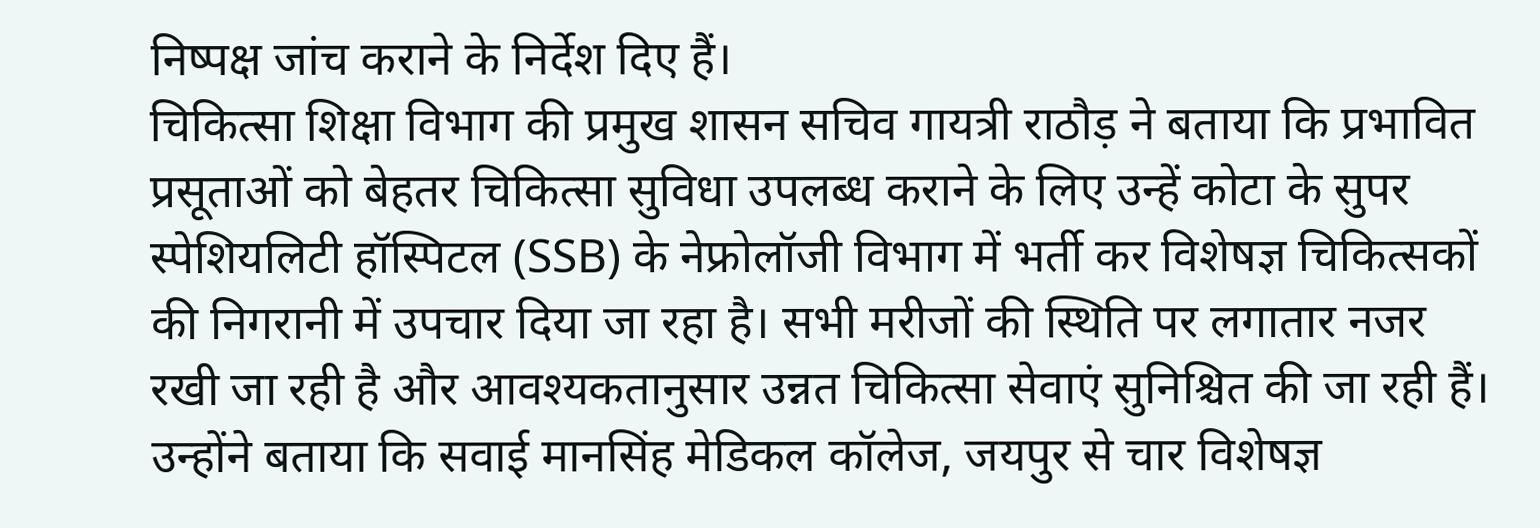निष्पक्ष जांच कराने के निर्देश दिए हैं।
चिकित्सा शिक्षा विभाग की प्रमुख शासन सचिव गायत्री राठौड़ ने बताया कि प्रभावित प्रसूताओं को बेहतर चिकित्सा सुविधा उपलब्ध कराने के लिए उन्हें कोटा के सुपर स्पेशियलिटी हॉस्पिटल (SSB) के नेफ्रोलॉजी विभाग में भर्ती कर विशेषज्ञ चिकित्सकों की निगरानी में उपचार दिया जा रहा है। सभी मरीजों की स्थिति पर लगातार नजर रखी जा रही है और आवश्यकतानुसार उन्नत चिकित्सा सेवाएं सुनिश्चित की जा रही हैं।
उन्होंने बताया कि सवाई मानसिंह मेडिकल कॉलेज, जयपुर से चार विशेषज्ञ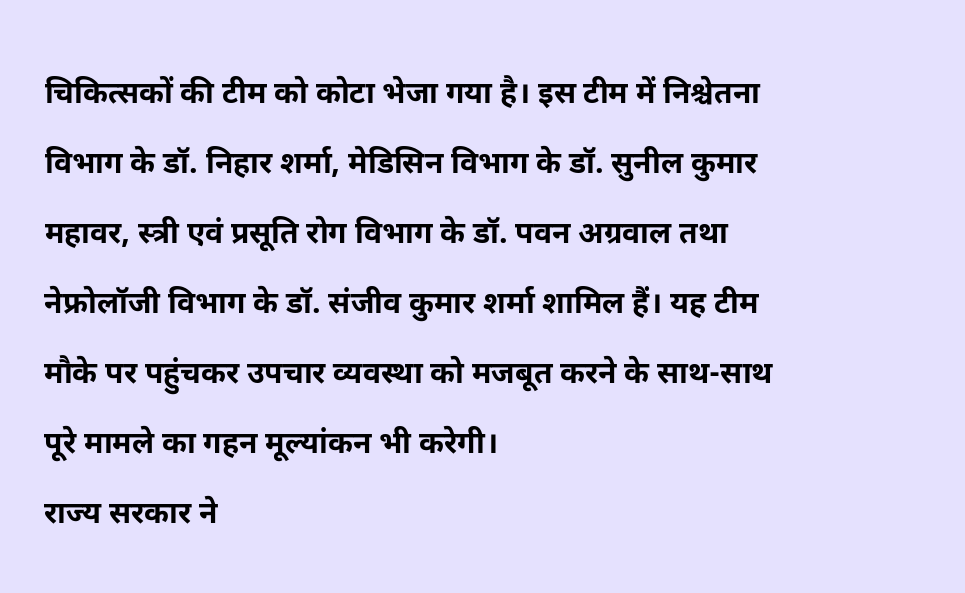चिकित्सकों की टीम को कोटा भेजा गया है। इस टीम में निश्चेतना विभाग के डॉ. निहार शर्मा, मेडिसिन विभाग के डॉ. सुनील कुमार महावर, स्त्री एवं प्रसूति रोग विभाग के डॉ. पवन अग्रवाल तथा नेफ्रोलॉजी विभाग के डॉ. संजीव कुमार शर्मा शामिल हैं। यह टीम मौके पर पहुंचकर उपचार व्यवस्था को मजबूत करने के साथ-साथ पूरे मामले का गहन मूल्यांकन भी करेगी।
राज्य सरकार ने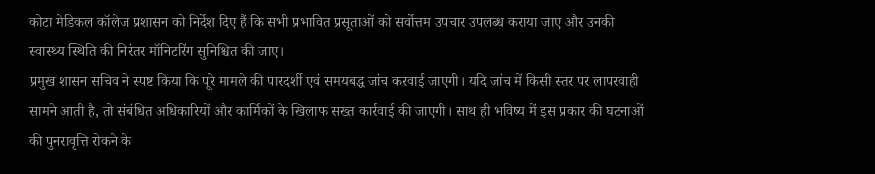कोटा मेडिकल कॉलेज प्रशासन को निर्देश दिए हैं कि सभी प्रभावित प्रसूताओं को सर्वोत्तम उपचार उपलब्ध कराया जाए और उनकी स्वास्थ्य स्थिति की निरंतर मॉनिटरिंग सुनिश्चित की जाए।
प्रमुख शासन सचिव ने स्पष्ट किया कि पूरे मामले की पारदर्शी एवं समयबद्ध जांच करवाई जाएगी। यदि जांच में किसी स्तर पर लापरवाही सामने आती है, तो संबंधित अधिकारियों और कार्मिकों के खिलाफ सख्त कार्रवाई की जाएगी। साथ ही भविष्य में इस प्रकार की घटनाओं की पुनरावृत्ति रोकने के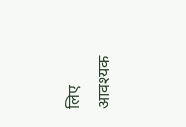लिए आवश्यक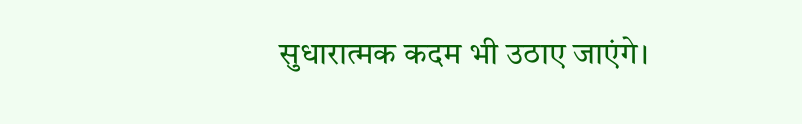सुधारात्मक कदम भी उठाए जाएंगे।